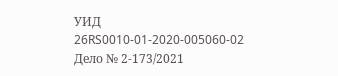УИД 26RS0010-01-2020-005060-02
Дело № 2-173/2021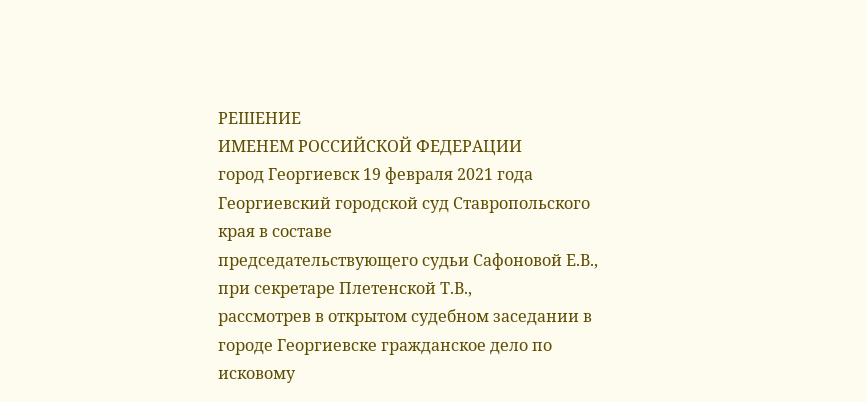РЕШЕНИЕ
ИМЕНЕМ РОССИЙСКОЙ ФЕДЕРАЦИИ
город Георгиевск 19 февраля 2021 года
Георгиевский городской суд Ставропольского края в составе
председательствующего судьи Сафоновой Е.В.,
при секретаре Плетенской Т.В.,
рассмотрев в открытом судебном заседании в городе Георгиевске гражданское дело по исковому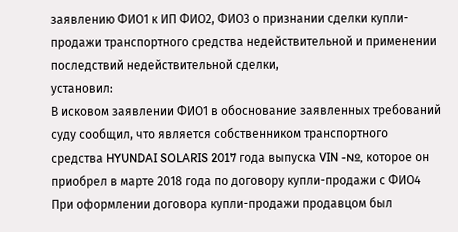заявлению ФИО1 к ИП ФИО2, ФИО3 о признании сделки купли-продажи транспортного средства недействительной и применении последствий недействительной сделки,
установил:
В исковом заявлении ФИО1 в обоснование заявленных требований суду сообщил, что является собственником транспортного средства HYUNDAI SOLARIS 2017 года выпуска VIN -№, которое он приобрел в марте 2018 года по договору купли-продажи с ФИО4 При оформлении договора купли-продажи продавцом был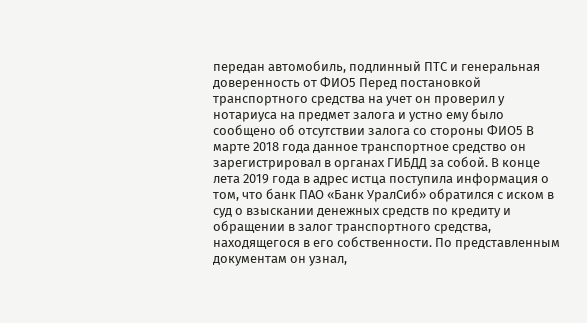передан автомобиль, подлинный ПТС и генеральная доверенность от ФИО5 Перед постановкой транспортного средства на учет он проверил у нотариуса на предмет залога и устно ему было сообщено об отсутствии залога со стороны ФИО5 В марте 2018 года данное транспортное средство он зарегистрировал в органах ГИБДД за собой. В конце лета 2019 года в адрес истца поступила информация о том, что банк ПАО «Банк УралСиб» обратился с иском в суд о взыскании денежных средств по кредиту и обращении в залог транспортного средства, находящегося в его собственности. По представленным документам он узнал,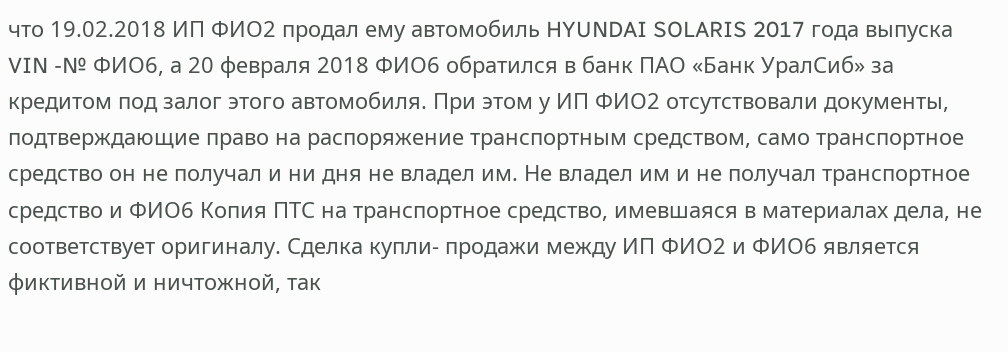что 19.02.2018 ИП ФИО2 продал ему автомобиль HYUNDAI SOLARIS 2017 года выпуска VIN -№ ФИО6, а 20 февраля 2018 ФИО6 обратился в банк ПАО «Банк УралСиб» за кредитом под залог этого автомобиля. При этом у ИП ФИО2 отсутствовали документы, подтверждающие право на распоряжение транспортным средством, само транспортное средство он не получал и ни дня не владел им. Не владел им и не получал транспортное средство и ФИО6 Копия ПТС на транспортное средство, имевшаяся в материалах дела, не соответствует оригиналу. Сделка купли- продажи между ИП ФИО2 и ФИО6 является фиктивной и ничтожной, так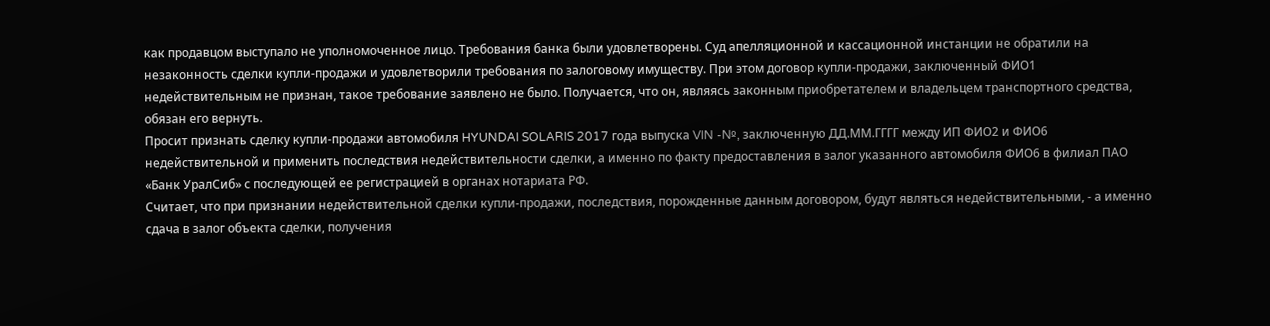как продавцом выступало не уполномоченное лицо. Требования банка были удовлетворены. Суд апелляционной и кассационной инстанции не обратили на незаконность сделки купли-продажи и удовлетворили требования по залоговому имуществу. При этом договор купли-продажи, заключенный ФИО1 недействительным не признан, такое требование заявлено не было. Получается, что он, являясь законным приобретателем и владельцем транспортного средства, обязан его вернуть.
Просит признать сделку купли-продажи автомобиля HYUNDAI SOLARIS 2017 года выпуска VIN -№, заключенную ДД.ММ.ГГГГ между ИП ФИО2 и ФИО6 недействительной и применить последствия недействительности сделки, а именно по факту предоставления в залог указанного автомобиля ФИО6 в филиал ПАО «Банк УралСиб» с последующей ее регистрацией в органах нотариата РФ.
Считает, что при признании недействительной сделки купли-продажи, последствия, порожденные данным договором, будут являться недействительными, - а именно сдача в залог объекта сделки, получения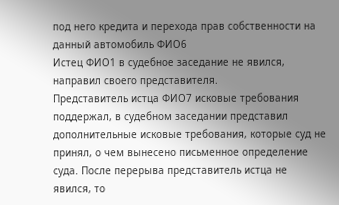под него кредита и перехода прав собственности на данный автомобиль ФИО6
Истец ФИО1 в судебное заседание не явился, направил своего представителя.
Представитель истца ФИО7 исковые требования поддержал, в судебном заседании представил дополнительные исковые требования, которые суд не принял, о чем вынесено письменное определение суда. После перерыва представитель истца не явился, то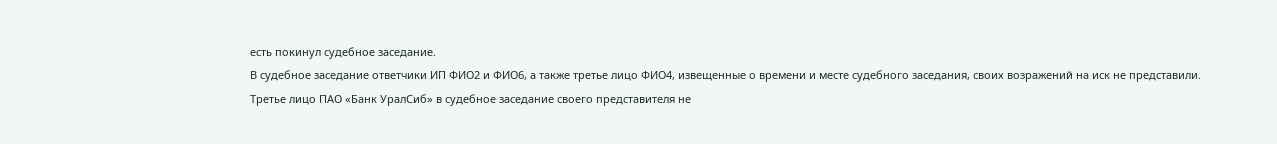есть покинул судебное заседание.
В судебное заседание ответчики ИП ФИО2 и ФИО6, а также третье лицо ФИО4, извещенные о времени и месте судебного заседания, своих возражений на иск не представили.
Третье лицо ПАО «Банк УралСиб» в судебное заседание своего представителя не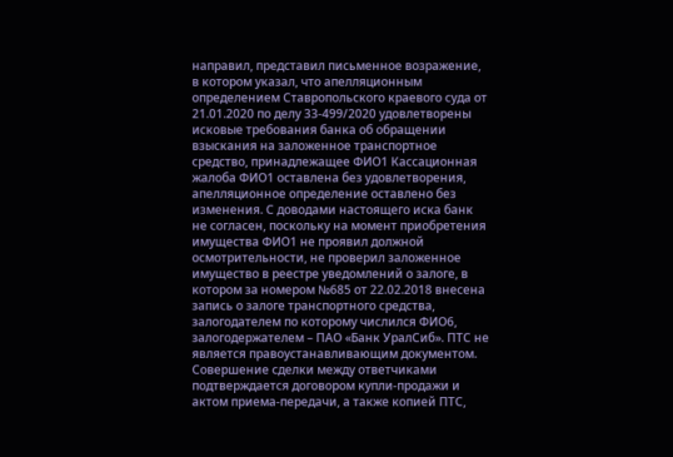направил, представил письменное возражение, в котором указал, что апелляционным определением Ставропольского краевого суда от 21.01.2020 по делу 33-499/2020 удовлетворены исковые требования банка об обращении взыскания на заложенное транспортное средство, принадлежащее ФИО1 Кассационная жалоба ФИО1 оставлена без удовлетворения, апелляционное определение оставлено без изменения. С доводами настоящего иска банк не согласен, поскольку на момент приобретения имущества ФИО1 не проявил должной осмотрительности, не проверил заложенное имущество в реестре уведомлений о залоге, в котором за номером №685 от 22.02.2018 внесена запись о залоге транспортного средства, залогодателем по которому числился ФИО6, залогодержателем – ПАО «Банк УралСиб». ПТС не является правоустанавливающим документом. Совершение сделки между ответчиками подтверждается договором купли-продажи и актом приема-передачи, а также копией ПТС,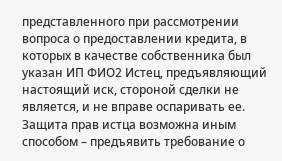представленного при рассмотрении вопроса о предоставлении кредита, в которых в качестве собственника был указан ИП ФИО2 Истец, предъявляющий настоящий иск, стороной сделки не является, и не вправе оспаривать ее. Защита прав истца возможна иным способом – предъявить требование о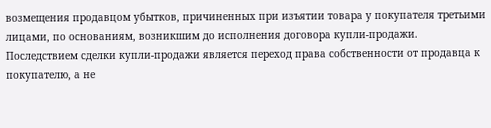возмещения продавцом убытков, причиненных при изъятии товара у покупателя третьими лицами, по основаниям, возникшим до исполнения договора купли-продажи. Последствием сделки купли-продажи является переход права собственности от продавца к покупателю, а не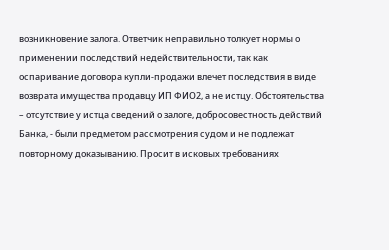возникновение залога. Ответчик неправильно толкует нормы о применении последствий недействительности, так как оспаривание договора купли-продажи влечет последствия в виде возврата имущества продавцу ИП ФИО2, а не истцу. Обстоятельства – отсутствие у истца сведений о залоге, добросовестность действий Банка, - были предметом рассмотрения судом и не подлежат повторному доказыванию. Просит в исковых требованиях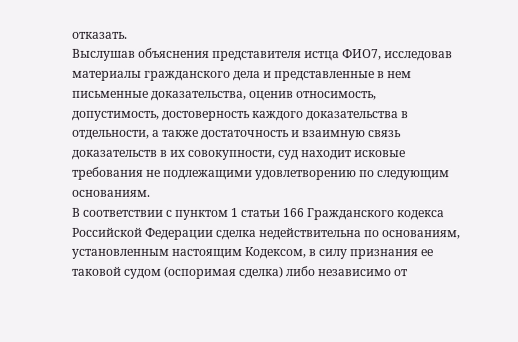отказать.
Выслушав объяснения представителя истца ФИО7, исследовав материалы гражданского дела и представленные в нем письменные доказательства, оценив относимость, допустимость, достоверность каждого доказательства в отдельности, а также достаточность и взаимную связь доказательств в их совокупности, суд находит исковые требования не подлежащими удовлетворению по следующим основаниям.
В соответствии с пунктом 1 статьи 166 Гражданского кодекса Российской Федерации сделка недействительна по основаниям, установленным настоящим Кодексом, в силу признания ее таковой судом (оспоримая сделка) либо независимо от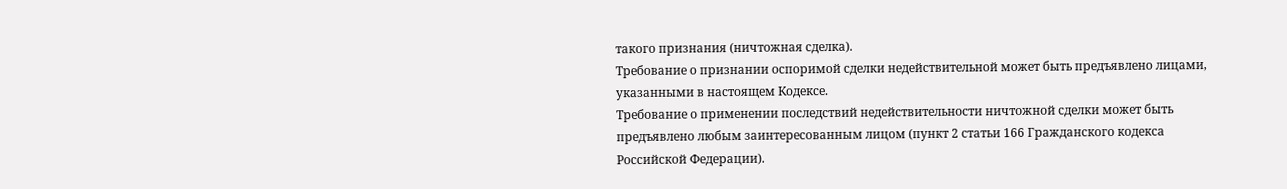такого признания (ничтожная сделка).
Требование о признании оспоримой сделки недействительной может быть предъявлено лицами, указанными в настоящем Кодексе.
Требование о применении последствий недействительности ничтожной сделки может быть предъявлено любым заинтересованным лицом (пункт 2 статьи 166 Гражданского кодекса Российской Федерации).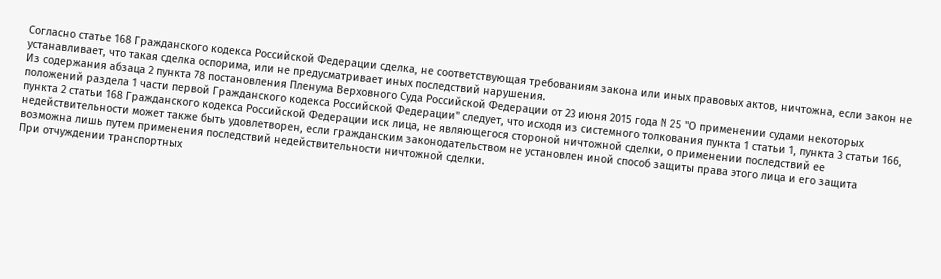Согласно статье 168 Гражданского кодекса Российской Федерации сделка, не соответствующая требованиям закона или иных правовых актов, ничтожна, если закон не устанавливает, что такая сделка оспорима, или не предусматривает иных последствий нарушения.
Из содержания абзаца 2 пункта 78 постановления Пленума Верховного Суда Российской Федерации от 23 июня 2015 года N 25 "О применении судами некоторых положений раздела 1 части первой Гражданского кодекса Российской Федерации" следует, что исходя из системного толкования пункта 1 статьи 1, пункта 3 статьи 166, пункта 2 статьи 168 Гражданского кодекса Российской Федерации иск лица, не являющегося стороной ничтожной сделки, о применении последствий ее недействительности может также быть удовлетворен, если гражданским законодательством не установлен иной способ защиты права этого лица и его защита возможна лишь путем применения последствий недействительности ничтожной сделки.
При отчуждении транспортных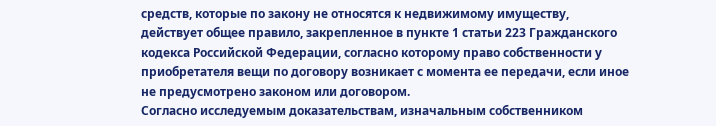средств, которые по закону не относятся к недвижимому имуществу, действует общее правило, закрепленное в пункте 1 статьи 223 Гражданского кодекса Российской Федерации, согласно которому право собственности у приобретателя вещи по договору возникает с момента ее передачи, если иное не предусмотрено законом или договором.
Согласно исследуемым доказательствам, изначальным собственником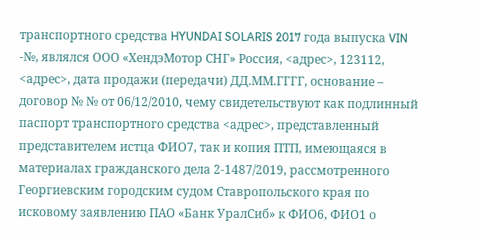транспортного средства HYUNDAI SOLARIS 2017 года выпуска VIN -№, являлся ООО «ХендэМотор СНГ» Россия, <адрес>, 123112, <адрес>, дата продажи (передачи) ДД.ММ.ГГГГ, основание – договор № № от 06/12/2010, чему свидетельствуют как подлинный паспорт транспортного средства <адрес>, представленный представителем истца ФИО7, так и копия ПТП, имеющаяся в материалах гражданского дела 2-1487/2019, рассмотренного Георгиевским городским судом Ставропольского края по исковому заявлению ПАО «Банк УралСиб» к ФИО6, ФИО1 о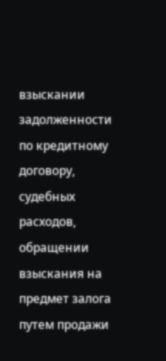взыскании задолженности по кредитному договору, судебных расходов, обращении взыскания на предмет залога путем продажи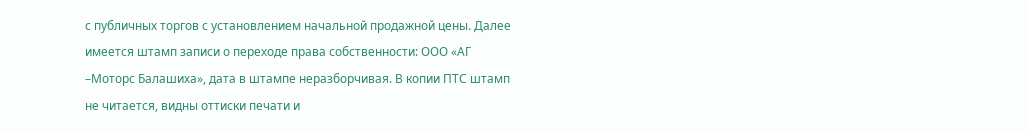с публичных торгов с установлением начальной продажной цены. Далее имеется штамп записи о переходе права собственности: ООО «АГ –Моторс Балашиха», дата в штампе неразборчивая. В копии ПТС штамп не читается, видны оттиски печати и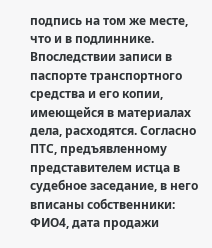подпись на том же месте, что и в подлиннике.
Впоследствии записи в паспорте транспортного средства и его копии, имеющейся в материалах дела, расходятся. Согласно ПТС, предъявленному представителем истца в судебное заседание, в него вписаны собственники: ФИО4, дата продажи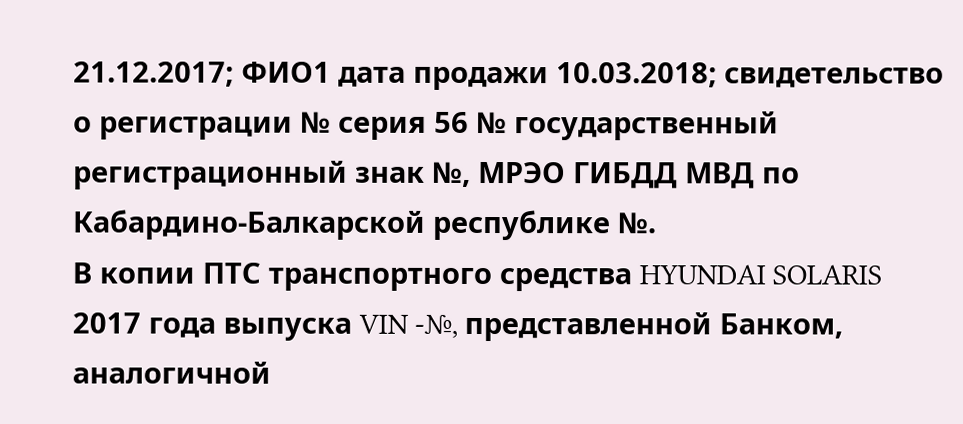21.12.2017; ФИО1 дата продажи 10.03.2018; свидетельство о регистрации № серия 56 № государственный регистрационный знак №, МРЭО ГИБДД МВД по Кабардино-Балкарской республике №.
В копии ПТС транспортного средства HYUNDAI SOLARIS 2017 года выпуска VIN -№, представленной Банком, аналогичной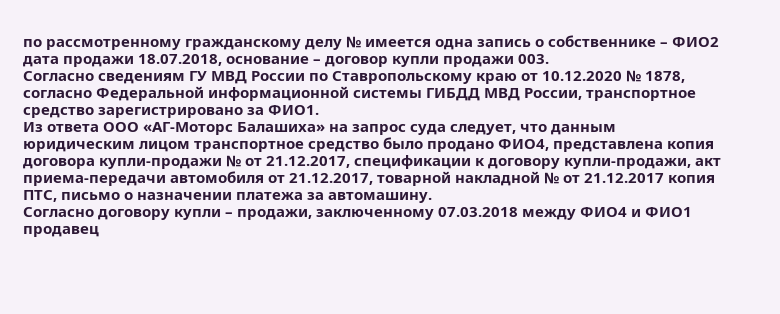по рассмотренному гражданскому делу № имеется одна запись о собственнике – ФИО2 дата продажи 18.07.2018, основание – договор купли продажи 003.
Согласно сведениям ГУ МВД России по Ставропольскому краю от 10.12.2020 № 1878, согласно Федеральной информационной системы ГИБДД МВД России, транспортное средство зарегистрировано за ФИО1.
Из ответа ООО «АГ-Моторс Балашиха» на запрос суда следует, что данным юридическим лицом транспортное средство было продано ФИО4, представлена копия договора купли-продажи № от 21.12.2017, спецификации к договору купли-продажи, акт приема-передачи автомобиля от 21.12.2017, товарной накладной № от 21.12.2017 копия ПТС, письмо о назначении платежа за автомашину.
Согласно договору купли – продажи, заключенному 07.03.2018 между ФИО4 и ФИО1 продавец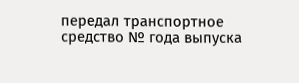передал транспортное средство № года выпуска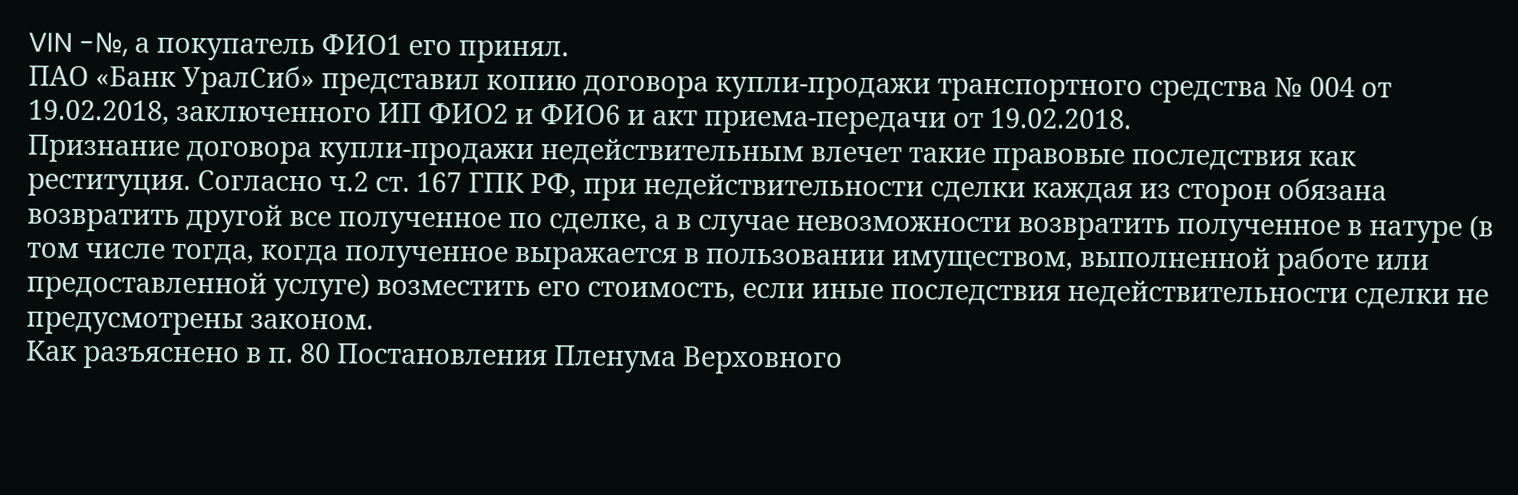VIN -№, а покупатель ФИО1 его принял.
ПАО «Банк УралСиб» представил копию договора купли-продажи транспортного средства № 004 от 19.02.2018, заключенного ИП ФИО2 и ФИО6 и акт приема-передачи от 19.02.2018.
Признание договора купли-продажи недействительным влечет такие правовые последствия как реституция. Согласно ч.2 ст. 167 ГПК РФ, при недействительности сделки каждая из сторон обязана возвратить другой все полученное по сделке, а в случае невозможности возвратить полученное в натуре (в том числе тогда, когда полученное выражается в пользовании имуществом, выполненной работе или предоставленной услуге) возместить его стоимость, если иные последствия недействительности сделки не предусмотрены законом.
Как разъяснено в п. 80 Постановления Пленума Верховного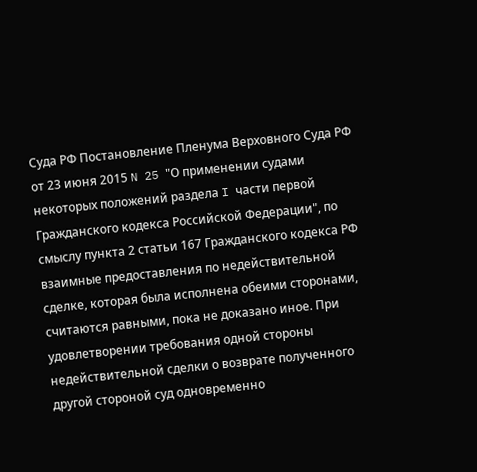Суда РФ Постановление Пленума Верховного Суда РФ от 23 июня 2015 N 25 "О применении судами некоторых положений раздела I части первой Гражданского кодекса Российской Федерации", по смыслу пункта 2 статьи 167 Гражданского кодекса РФ взаимные предоставления по недействительной сделке, которая была исполнена обеими сторонами, считаются равными, пока не доказано иное. При удовлетворении требования одной стороны недействительной сделки о возврате полученного другой стороной суд одновременно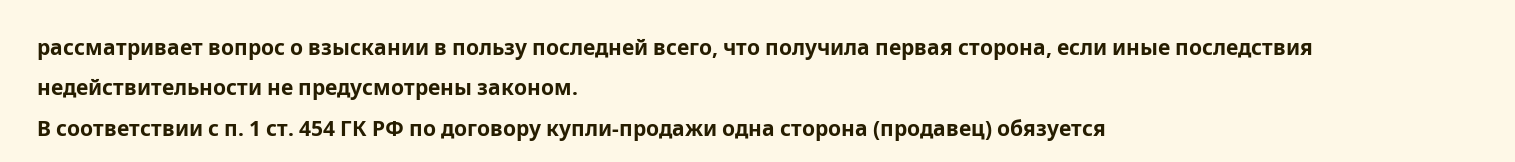рассматривает вопрос о взыскании в пользу последней всего, что получила первая сторона, если иные последствия недействительности не предусмотрены законом.
В соответствии с п. 1 ст. 454 ГК РФ по договору купли-продажи одна сторона (продавец) обязуется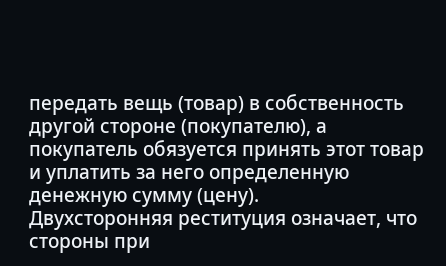передать вещь (товар) в собственность другой стороне (покупателю), а покупатель обязуется принять этот товар и уплатить за него определенную денежную сумму (цену).
Двухсторонняя реституция означает, что стороны при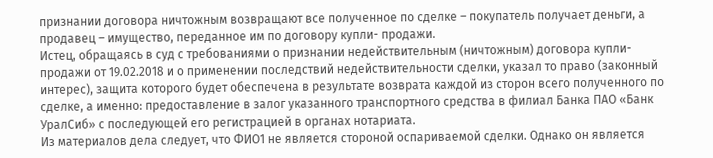признании договора ничтожным возвращают все полученное по сделке – покупатель получает деньги, а продавец – имущество, переданное им по договору купли- продажи.
Истец, обращаясь в суд с требованиями о признании недействительным (ничтожным) договора купли-продажи от 19.02.2018 и о применении последствий недействительности сделки, указал то право (законный интерес), защита которого будет обеспечена в результате возврата каждой из сторон всего полученного по сделке, а именно: предоставление в залог указанного транспортного средства в филиал Банка ПАО «Банк УралСиб» с последующей его регистрацией в органах нотариата.
Из материалов дела следует, что ФИО1 не является стороной оспариваемой сделки. Однако он является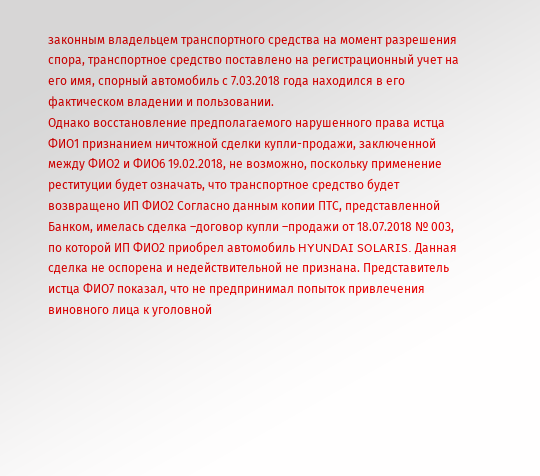законным владельцем транспортного средства на момент разрешения спора, транспортное средство поставлено на регистрационный учет на его имя, спорный автомобиль с 7.03.2018 года находился в его фактическом владении и пользовании.
Однако восстановление предполагаемого нарушенного права истца ФИО1 признанием ничтожной сделки купли-продажи, заключенной между ФИО2 и ФИО6 19.02.2018, не возможно, поскольку применение реституции будет означать, что транспортное средство будет возвращено ИП ФИО2 Согласно данным копии ПТС, представленной Банком, имелась сделка –договор купли –продажи от 18.07.2018 № 003, по которой ИП ФИО2 приобрел автомобиль HYUNDAI SOLARIS. Данная сделка не оспорена и недействительной не признана. Представитель истца ФИО7 показал, что не предпринимал попыток привлечения виновного лица к уголовной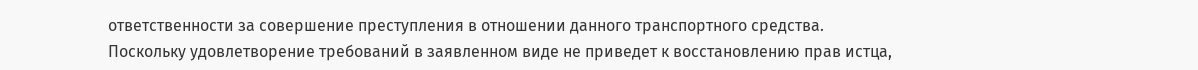ответственности за совершение преступления в отношении данного транспортного средства.
Поскольку удовлетворение требований в заявленном виде не приведет к восстановлению прав истца,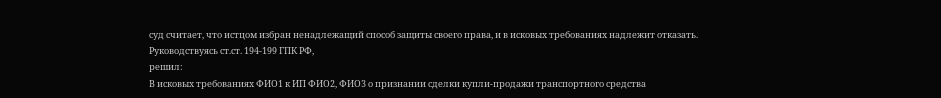суд считает, что истцом избран ненадлежащий способ защиты своего права, и в исковых требованиях надлежит отказать.
Руководствуясь ст.ст. 194-199 ГПК РФ,
решил:
В исковых требованиях ФИО1 к ИП ФИО2, ФИО3 о признании сделки купли-продажи транспортного средства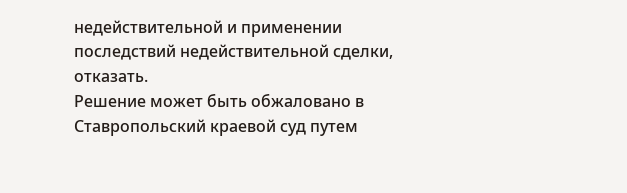недействительной и применении последствий недействительной сделки, отказать.
Решение может быть обжаловано в Ставропольский краевой суд путем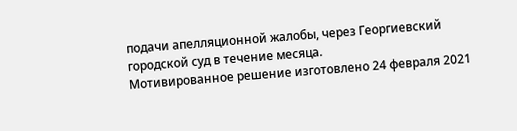подачи апелляционной жалобы, через Георгиевский городской суд в течение месяца.
Мотивированное решение изготовлено 24 февраля 2021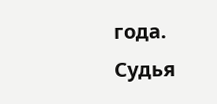года.
Судья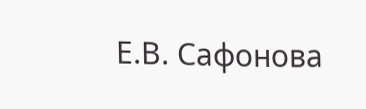Е.В. Сафонова